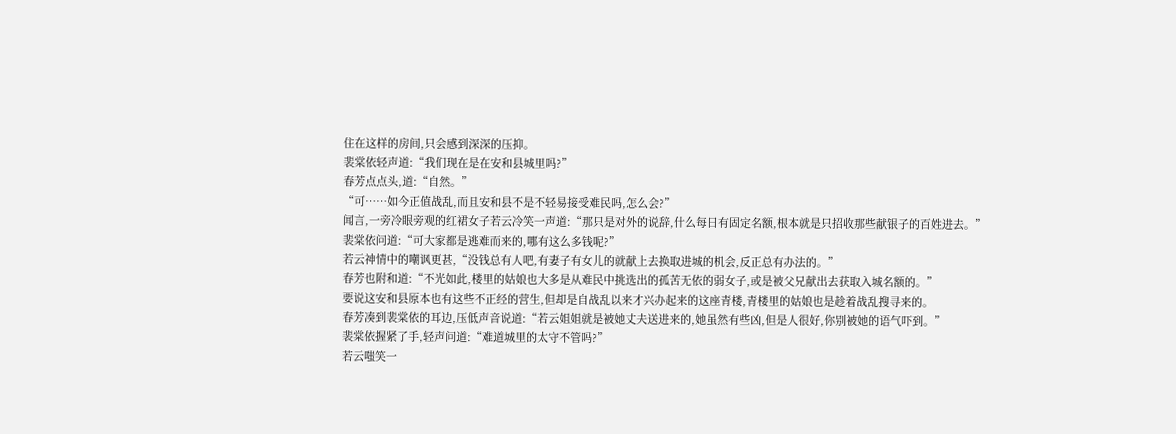住在这样的房间,只会感到深深的压抑。
裴棠依轻声道:“我们现在是在安和县城里吗?”
春芳点点头,道:“自然。”
“可……如今正值战乱,而且安和县不是不轻易接受难民吗,怎么会?”
闻言,一旁冷眼旁观的红裙女子若云冷笑一声道:“那只是对外的说辞,什么每日有固定名额,根本就是只招收那些献银子的百姓进去。”
裴棠依问道:“可大家都是逃难而来的,哪有这么多钱呢?”
若云神情中的嘲讽更甚,“没钱总有人吧,有妻子有女儿的就献上去换取进城的机会,反正总有办法的。”
春芳也附和道:“不光如此,楼里的姑娘也大多是从难民中挑选出的孤苦无依的弱女子,或是被父兄献出去获取入城名额的。”
要说这安和县原本也有这些不正经的营生,但却是自战乱以来才兴办起来的这座青楼,青楼里的姑娘也是趁着战乱搜寻来的。
春芳凑到裴棠依的耳边,压低声音说道:“若云姐姐就是被她丈夫送进来的,她虽然有些凶,但是人很好,你别被她的语气吓到。”
裴棠依握紧了手,轻声问道:“难道城里的太守不管吗?”
若云嗤笑一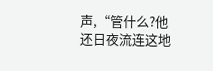声,“管什么?他还日夜流连这地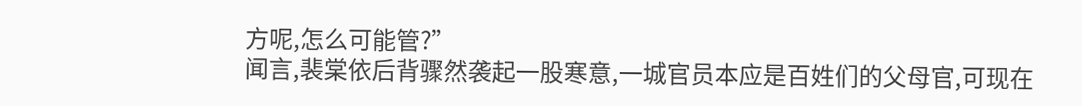方呢,怎么可能管?”
闻言,裴棠依后背骤然袭起一股寒意,一城官员本应是百姓们的父母官,可现在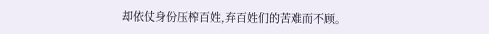却依仗身份压榨百姓,弃百姓们的苦难而不顾。